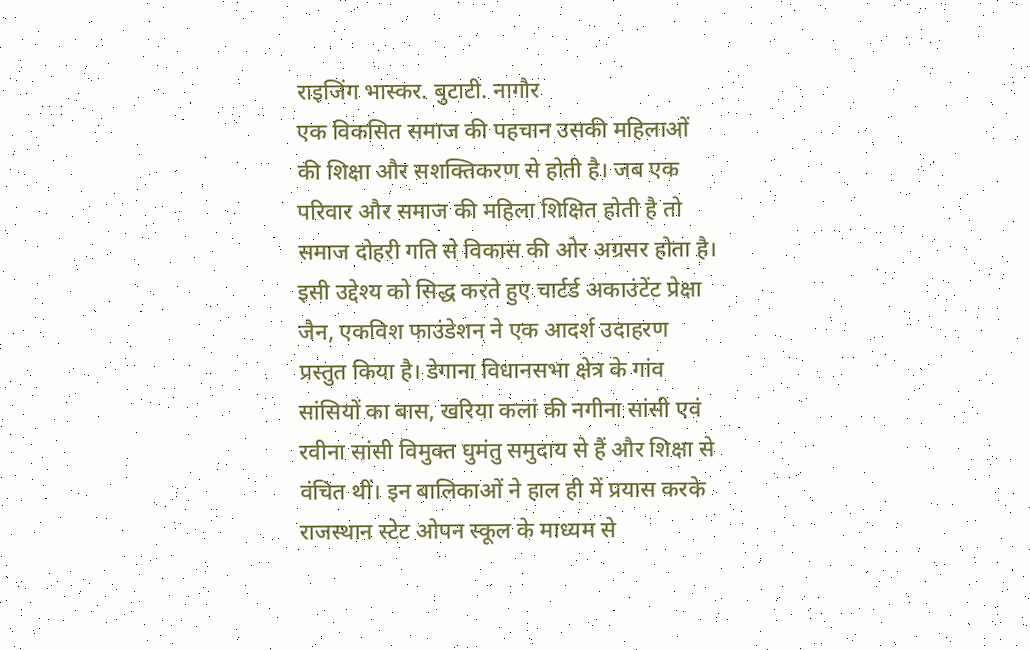राइजिंग भास्कर. बुटाटी. नागौर
एक विकसित समाज की पहचान उसकी महिलाओं की शिक्षा और सशक्तिकरण से होती है। जब एक परिवार और समाज की महिला शिक्षित होती है तो समाज दोहरी गति से विकास की ओर अग्रसर होता है। इसी उद्देश्य को सिद्ध करते हुए चार्टर्ड अकाउंटेंट प्रेक्षा जैन, एकविश फाउंडेशन ने एक आदर्श उदाहरण प्रस्तुत किया है। डेगाना विधानसभा क्षेत्र के गांव सांसियों का बास, खरिया कलां की नगीना सांसी एवं रवीना सांसी विमुक्त घुमंतु समुदाय से हैं और शिक्षा से वंचित थीं। इन बालिकाओं ने हाल ही में प्रयास करके राजस्थान स्टेट ओपन स्कूल के माध्यम से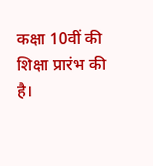कक्षा 10वीं की शिक्षा प्रारंभ की है।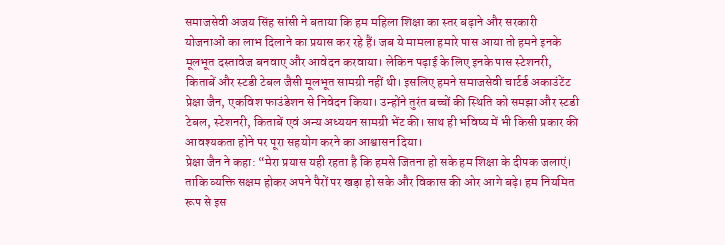समाजसेवी अजय सिंह सांसी ने बताया कि हम महिला शिक्षा का स्तर बढ़ाने और सरकारी योजनाओं का लाभ दिलाने का प्रयास कर रहे हैं। जब ये मामला हमारे पास आया तो हमने इनके मूलभूत दस्तावेज बनवाए और आवेदन करवाया। लेकिन पढ़ाई के लिए इनके पास स्टेशनरी, किताबें और स्टडी टेबल जैसी मूलभूत सामग्री नहीं थी। इसलिए हमने समाजसेवी चार्टर्ड अकाउंटेंट प्रेक्षा जैन, एकविश फाउंडेशन से निवेदन किया। उन्होंने तुरंत बच्चों की स्थिति को समझा और स्टडी टेबल, स्टेशनरी, किताबें एवं अन्य अध्ययन सामग्री भेंट की। साथ ही भविष्य में भी किसी प्रकार की आवश्यकता होने पर पूरा सहयोग करने का आश्वासन दिया।
प्रेक्षा जैन ने कहा: “मेरा प्रयास यही रहता है कि हमसे जितना हो सके हम शिक्षा के दीपक जलाएं। ताकि व्यक्ति सक्षम होकर अपने पैरों पर खड़ा हो सके और विकास की ओर आगे बढ़े। हम नियमित रूप से इस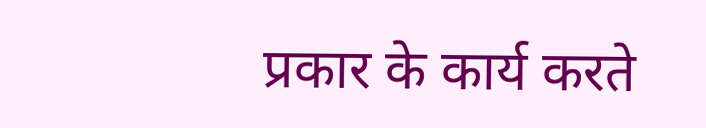प्रकार के कार्य करते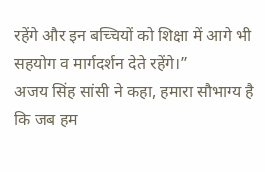रहेंगे और इन बच्चियों को शिक्षा में आगे भी सहयोग व मार्गदर्शन देते रहेंगे।”
अजय सिंह सांसी ने कहा, हमारा सौभाग्य है कि जब हम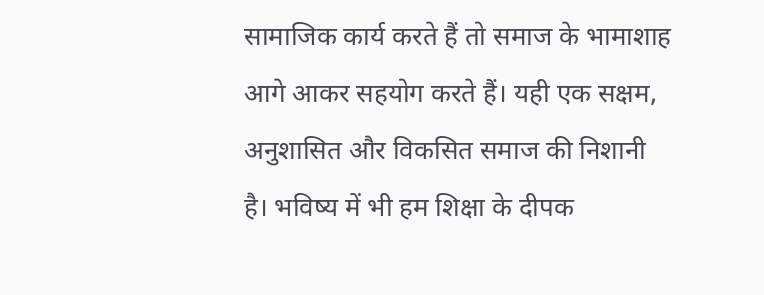सामाजिक कार्य करते हैं तो समाज के भामाशाह आगे आकर सहयोग करते हैं। यही एक सक्षम, अनुशासित और विकसित समाज की निशानी है। भविष्य में भी हम शिक्षा के दीपक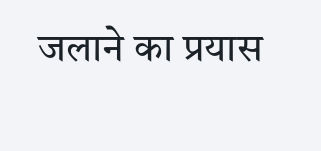जलाने का प्रयास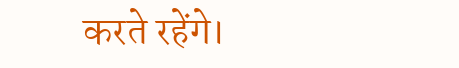करते रहेंगे।